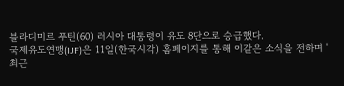블라디미르 푸틴(60) 러시아 대통령이 유도 8단으로 승급했다.
국제유도연맹(IJF)은 11일(한국시각) 홈페이지를 통해 이같은 소식을 전하며 '최근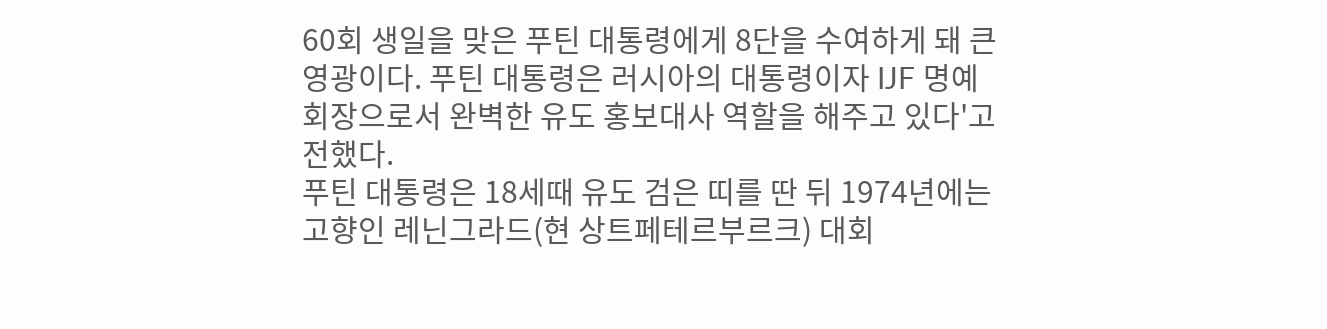60회 생일을 맞은 푸틴 대통령에게 8단을 수여하게 돼 큰 영광이다. 푸틴 대통령은 러시아의 대통령이자 IJF 명예회장으로서 완벽한 유도 홍보대사 역할을 해주고 있다'고 전했다.
푸틴 대통령은 18세때 유도 검은 띠를 딴 뒤 1974년에는 고향인 레닌그라드(현 상트페테르부르크) 대회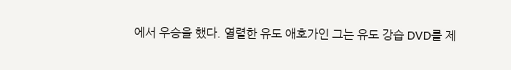에서 우승을 했다. 열렬한 유도 애호가인 그는 유도 강습 DVD를 제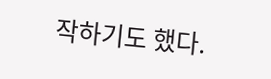작하기도 했다.